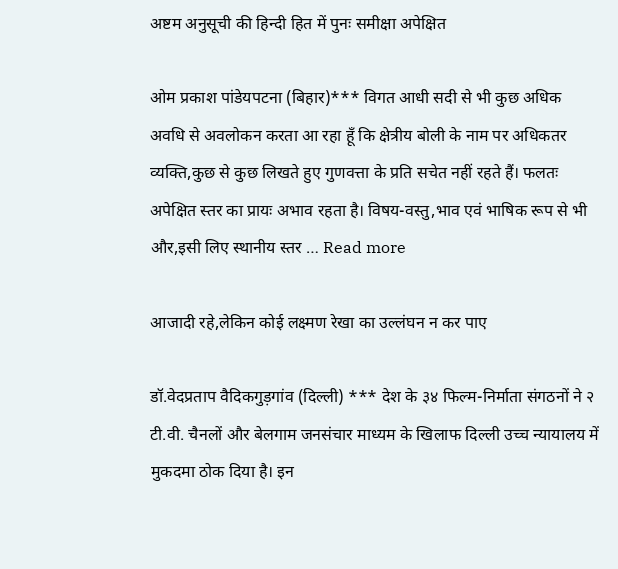अष्टम अनुसूची की हिन्दी हित में पुनः समीक्षा अपेक्षित

ओम प्रकाश पांडेयपटना (बिहार)*** विगत आधी सदी से भी कुछ अधिक अवधि से अवलोकन करता आ रहा हूँ कि क्षेत्रीय बोली के नाम पर अधिकतर व्यक्ति,कुछ से कुछ लिखते हुए गुणवत्ता के प्रति सचेत नहीं रहते हैं। फलतः अपेक्षित स्तर का प्रायः अभाव रहता है। विषय-वस्तु,भाव एवं भाषिक रूप से भी और,इसी लिए स्थानीय स्तर … Read more

आजादी रहे,लेकिन कोई लक्ष्मण रेखा का उल्लंघन न कर पाए

डॉ.वेदप्रताप वैदिकगुड़गांव (दिल्ली) *** देश के ३४ फिल्म-निर्माता संगठनों ने २ टी.वी. चैनलों और बेलगाम जनसंचार माध्यम के खिलाफ दिल्ली उच्च न्यायालय में मुकदमा ठोक दिया है। इन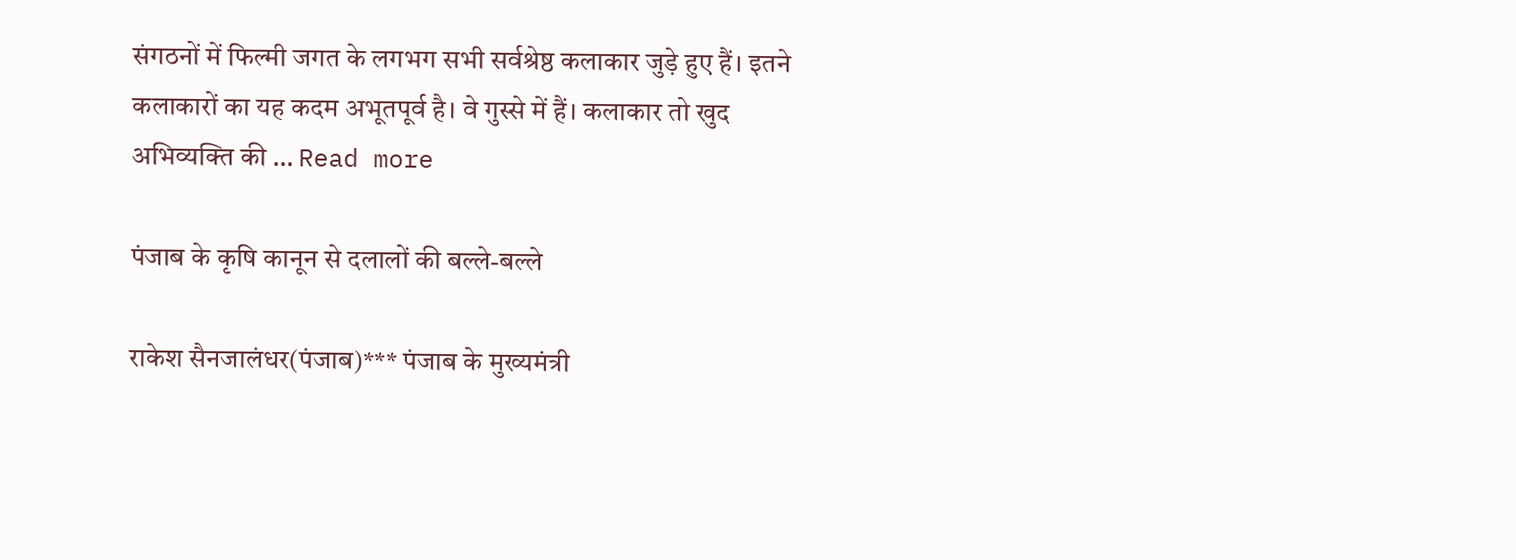संगठनों में फिल्मी जगत के लगभग सभी सर्वश्रेष्ठ कलाकार जुड़े हुए हैं। इतने कलाकारों का यह कदम अभूतपूर्व है। वे गुस्से में हैं। कलाकार तो खुद अभिव्यक्ति की … Read more

पंजाब के कृषि कानून से दलालों की बल्ले-बल्ले

राकेश सैनजालंधर(पंजाब)*** पंजाब के मुख्यमंत्री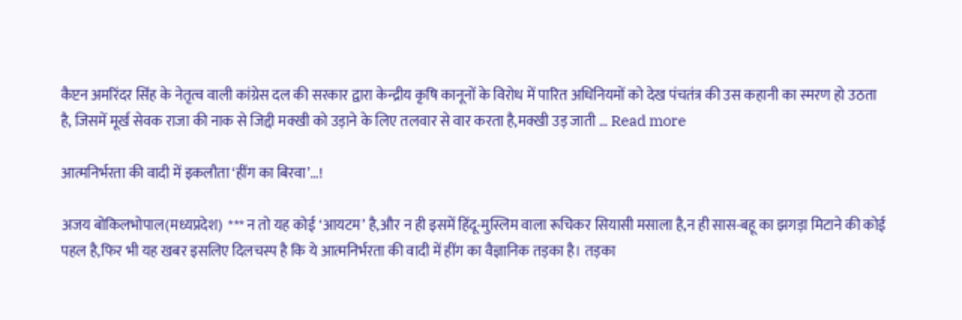कैप्टन अमरिंदर सिंह के नेतृत्व वाली कांग्रेस दल की सरकार द्वारा केन्द्रीय कृषि कानूनों के विरोध में पारित अधिनियमों को देख पंचतंत्र की उस कहानी का स्मरण हो उठता है, जिसमें मूर्ख सेवक राजा की नाक से जिद्दी मक्खी को उड़ाने के लिए तलवार से वार करता है,मक्खी उड़ जाती … Read more

आत्मनिर्भरता की वादी में इकलौता ‘हींग का बिरवा’…!

अजय बोकिलभोपाल(मध्यप्रदेश)  *** न तो यह कोई ‘आयटम’ है,और न ही इसमें हिंदू-मुस्लिम वाला रूचिकर सियासी मसाला है,न ही सास-बहू का झगड़ा मिटाने की कोई पहल है,फिर भी यह खबर इसलिए दिलचस्प है कि ये आत्मनिर्भरता की वादी में हींग का वैज्ञानिक तड़का है। तड़का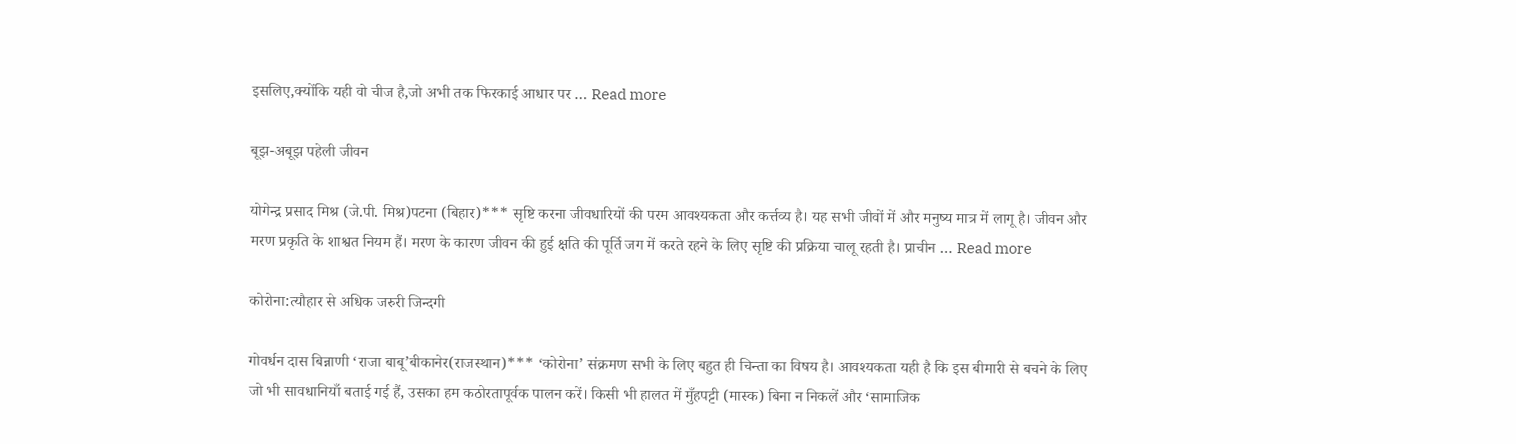इसलिए,क्योंकि यही वो चीज है,जो अभी तक फिरकाई आधार पर … Read more

बूझ-अबूझ पहेली जीवन

योगेन्द्र प्रसाद मिश्र (जे.पी. मिश्र)पटना (बिहार)*** सृष्टि करना जीवधारियों की परम आवश्यकता और कर्त्तव्य है। यह सभी जीवों में और मनुष्य मात्र में लागू है। जीवन और मरण प्रकृति के शाश्वत नियम हैं। मरण के कारण जीवन की हुई क्षति की पूर्ति जग में करते रहने के लिए सृष्टि की प्रक्रिया चालू रहती है। प्राचीन … Read more

कोरोना:त्यौहार से अधिक जरुरी जिन्दगी

गोवर्धन दास बिन्नाणी ‘राजा बाबू’बीकानेर(राजस्थान)*** ‘कोरोना’ संक्रमण सभी के लिए बहुत ही चिन्ता का विषय है। आवश्यकता यही है कि इस बीमारी से बचने के लिए जो भी सावधानियाँ बताई गई हैं, उसका हम कठोरतापूर्वक पालन करें। किसी भी हालत में मुँहपट्टी (मास्क) बिना न निकलें और ‘सामाजिक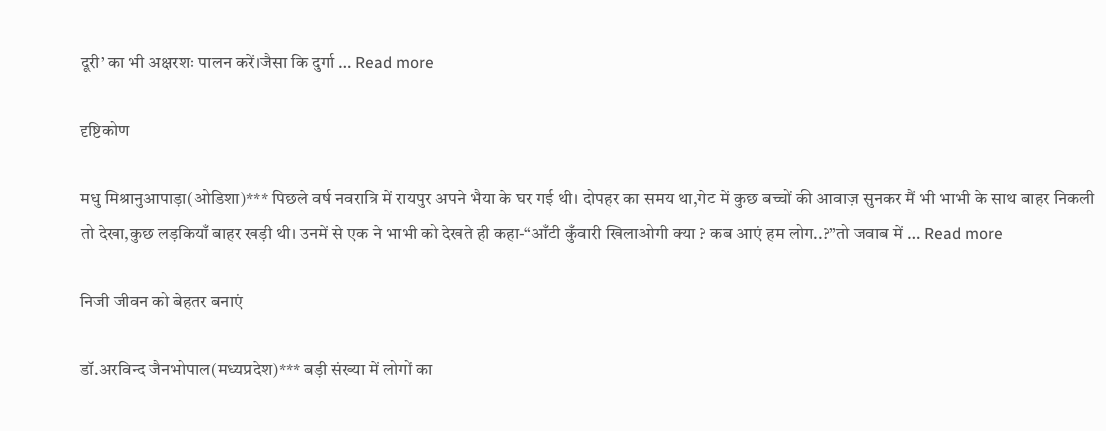दूरी’ का भी अक्षरशः पालन करें।जैसा कि दुर्गा … Read more

दृष्टिकोण

मधु मिश्रानुआपाड़ा(ओडिशा)*** पिछले वर्ष नवरात्रि में रायपुर अपने भैया के घर गई थी। दोपहर का समय था,गेट में कुछ बच्चों की आवाज़ सुनकर मैं भी भाभी के साथ बाहर निकली तो देखा,कुछ लड़कियाँ बाहर खड़ी थी। उनमें से एक ने भाभी को देखते ही कहा-“आँटी कुँवारी खिलाओगी क्या ? कब आएं हम लोग..?”तो जवाब में … Read more

निजी जीवन को बेहतर बनाएं

डॉ.अरविन्द जैनभोपाल(मध्यप्रदेश)*** बड़ी संख्या में लोगों का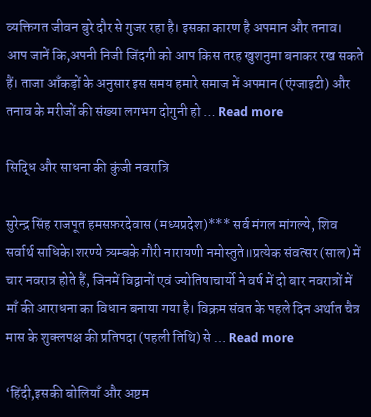व्यक्तिगत जीवन बुरे दौर से गुजर रहा है। इसका कारण है अपमान और तनाव। आप जानें कि,अपनी निजी जिंदगी को आप किस तरह खुशनुमा बनाकर रख सकते हैं। ताजा आँकड़ों के अनुसार इस समय हमारे समाज में अपमान (एंग्जाइटी) और तनाव के मरीजों की संख्या लगभग दोगुनी हो … Read more

सिद्धि और साधना की कुंजी नवरात्रि

सुरेन्द्र सिंह राजपूत हमसफ़रदेवास (मध्यप्रदेश)*** सर्व मंगल मांगल्ये, शिव सर्वार्थ साधिके।शरण्ये त्र्यम्बके गौरी नारायणी नमोस्तुते॥प्रत्येक संवत्सर (साल) में चार नवरात्र होते हैं, जिनमें विद्वानों एवं ज्योतिषाचार्यो ने वर्ष में दो बार नवरात्रों में माँ की आराधना का विधान बनाया गया है। विक्रम संवत के पहले दिन अर्थात चैत्र मास के शुक्लपक्ष की प्रतिपदा (पहली तिथि) से … Read more

‘हिंदी,इसकी बोलियाँ और अष्टम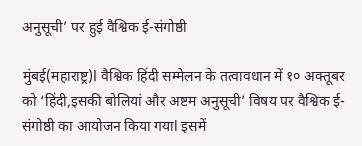अनुसूची’ पर हुई वैश्विक ई-संगोष्ठी

मुंबई(महाराष्ट्र)l वैश्विक हिंदी सम्मेलन के तत्वावधान में १० अक्तूबर को ‘हिंदी,इसकी बोलियां और अष्टम अनुसूची’ विषय पर वैश्विक ई-संगोष्ठी का आयोजन किया गयाl इसमें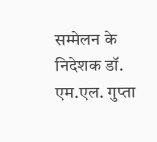सम्मेलन के निदेशक डॉ. एम.एल. गुप्ता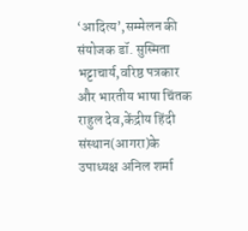‘आदित्य’,सम्मेलन की संयोजक डॉ. सुस्मिता भट्टाचार्य,वरिष्ठ पत्रकार और भारतीय भाषा चिंतक राहुल देव,केंद्रीय हिंदी संस्थान(आगरा)के उपाध्यक्ष अनिल शर्मा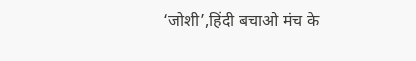‘जोशी’,हिंदी बचाओ मंच के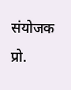संयोजक प्रो.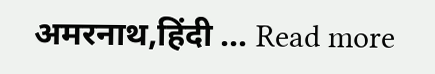अमरनाथ,हिंदी … Read more